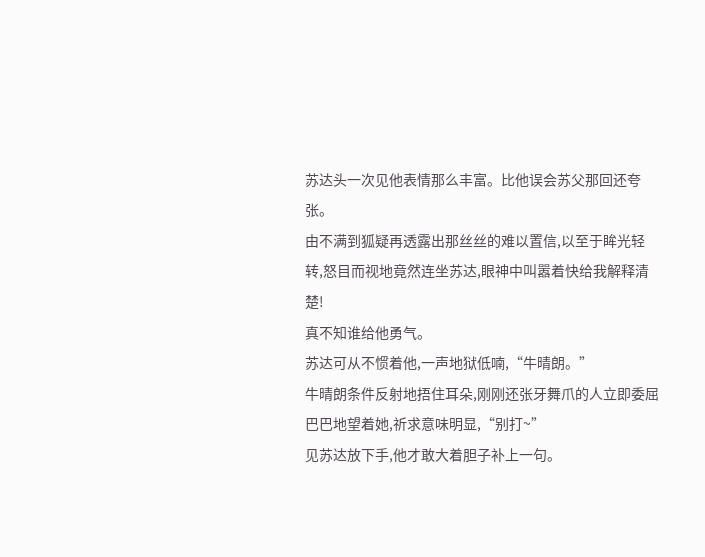苏达头一次见他表情那么丰富。比他误会苏父那回还夸张。
由不满到狐疑再透露出那丝丝的难以置信,以至于眸光轻转,怒目而视地竟然连坐苏达,眼神中叫嚣着快给我解释清楚!
真不知谁给他勇气。
苏达可从不惯着他,一声地狱低喃,“牛晴朗。”
牛晴朗条件反射地捂住耳朵,刚刚还张牙舞爪的人立即委屈巴巴地望着她,祈求意味明显,“别打~”
见苏达放下手,他才敢大着胆子补上一句。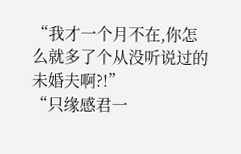“我才一个月不在,你怎么就多了个从没听说过的未婚夫啊?!”
“只缘感君一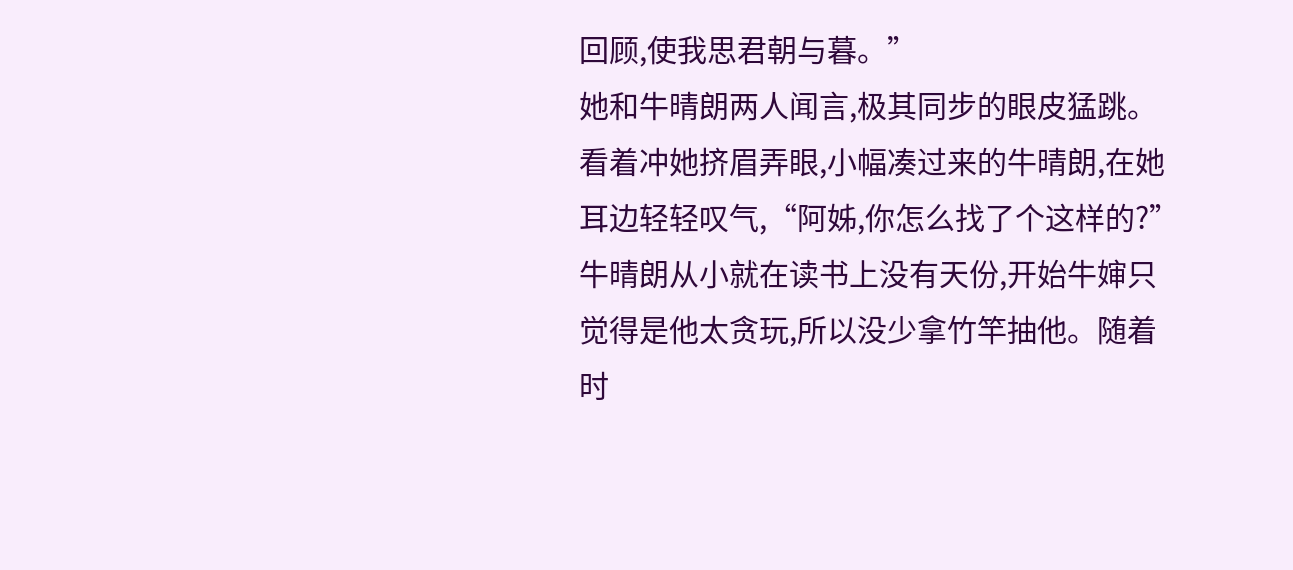回顾,使我思君朝与暮。”
她和牛晴朗两人闻言,极其同步的眼皮猛跳。
看着冲她挤眉弄眼,小幅凑过来的牛晴朗,在她耳边轻轻叹气,“阿姊,你怎么找了个这样的?”
牛晴朗从小就在读书上没有天份,开始牛婶只觉得是他太贪玩,所以没少拿竹竿抽他。随着时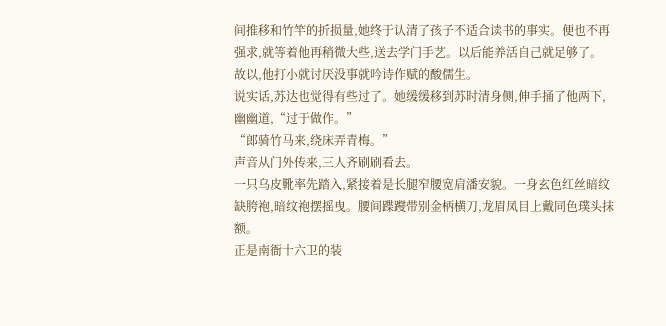间推移和竹竿的折损量,她终于认清了孩子不适合读书的事实。便也不再强求,就等着他再稍微大些,送去学门手艺。以后能养活自己就足够了。
故以,他打小就讨厌没事就吟诗作赋的酸儒生。
说实话,苏达也觉得有些过了。她缓缓移到苏时清身侧,伸手捅了他两下,幽幽道,“过于做作。”
“郎骑竹马来,绕床弄青梅。”
声音从门外传来,三人齐刷刷看去。
一只乌皮靴率先踏入,紧接着是长腿窄腰宽肩潘安貌。一身玄色红丝暗纹缺胯袍,暗纹袍摆摇曳。腰间蹀躞带别金柄横刀,龙眉凤目上戴同色璞头抹额。
正是南衙十六卫的装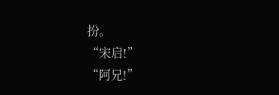扮。
“宋启!”
“阿兄!”